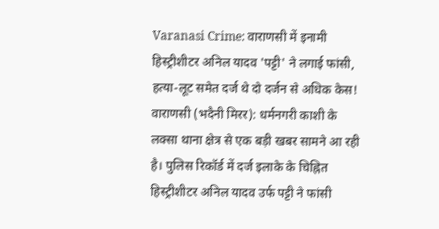Varanasi Crime: वाराणसी में इनामी हिस्ट्रीशीटर अनिल यादव 'पट्टी' ने लगाई फांसी, हत्या-लूट समेत दर्ज थे दो दर्जन से अधिक केस!
वाराणसी (भदैनी मिरर): धर्मनगरी काशी के लक्सा थाना क्षेत्र से एक बड़ी खबर सामने आ रही है। पुलिस रिकॉर्ड में दर्ज इलाके के चिह्नित हिस्ट्रीशीटर अनिल यादव उर्फ पट्टी ने फांसी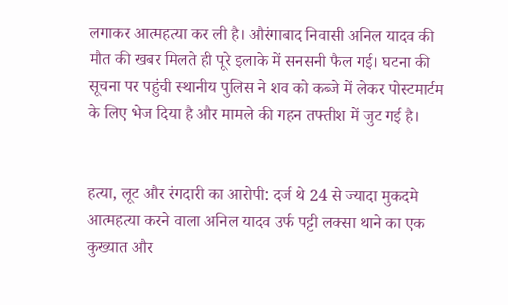लगाकर आत्महत्या कर ली है। औरंगाबाद निवासी अनिल यादव की मौत की खबर मिलते ही पूरे इलाके में सनसनी फैल गई। घटना की सूचना पर पहुंची स्थानीय पुलिस ने शव को कब्जे में लेकर पोस्टमार्टम के लिए भेज दिया है और मामले की गहन तफ्तीश में जुट गई है।


हत्या, लूट और रंगदारी का आरोपी: दर्ज थे 24 से ज्यादा मुकदमे
आत्महत्या करने वाला अनिल यादव उर्फ पट्टी लक्सा थाने का एक कुख्यात और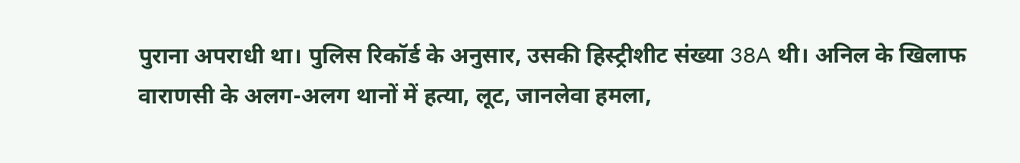पुराना अपराधी था। पुलिस रिकॉर्ड के अनुसार, उसकी हिस्ट्रीशीट संख्या 38A थी। अनिल के खिलाफ वाराणसी के अलग-अलग थानों में हत्या, लूट, जानलेवा हमला,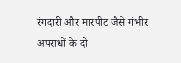रंगदारी और मारपीट जैसे गंभीर अपराधों के दो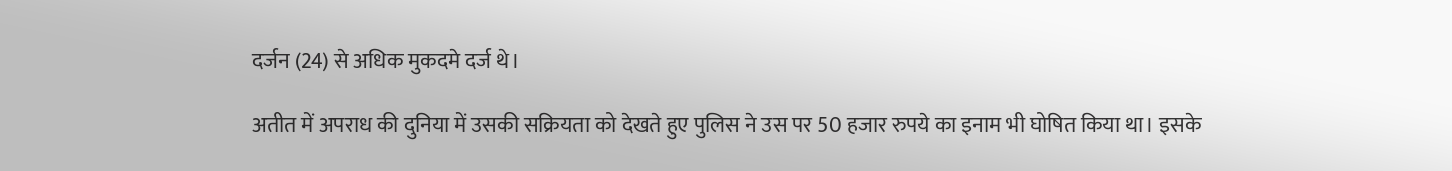दर्जन (24) से अधिक मुकदमे दर्ज थे।

अतीत में अपराध की दुनिया में उसकी सक्रियता को देखते हुए पुलिस ने उस पर 50 हजार रुपये का इनाम भी घोषित किया था। इसके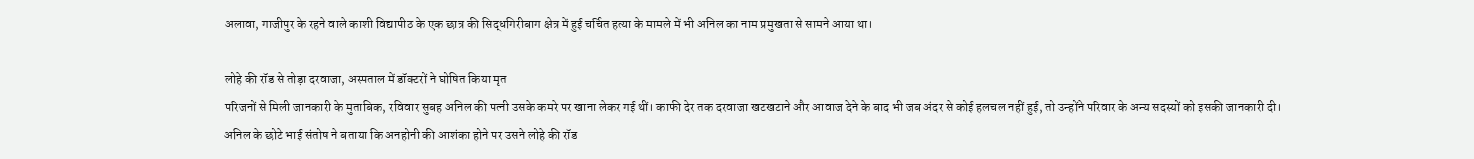अलावा, गाजीपुर के रहने वाले काशी विद्यापीठ के एक छात्र की सिद्धगिरीबाग क्षेत्र में हुई चर्चित हत्या के मामले में भी अनिल का नाम प्रमुखता से सामने आया था।

लोहे की रॉड से तोड़ा दरवाजा, अस्पताल में डॉक्टरों ने घोषित किया मृत
परिजनों से मिली जानकारी के मुताबिक, रविवार सुबह अनिल की पत्नी उसके कमरे पर खाना लेकर गई थीं। काफी देर तक दरवाजा खटखटाने और आवाज देने के बाद भी जब अंदर से कोई हलचल नहीं हुई, तो उन्होंने परिवार के अन्य सदस्यों को इसकी जानकारी दी।
अनिल के छोटे भाई संतोष ने बताया कि अनहोनी की आशंका होने पर उसने लोहे की रॉड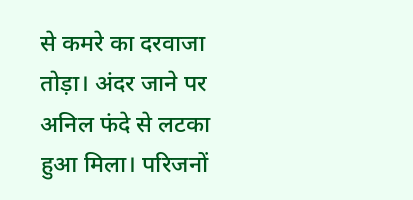से कमरे का दरवाजा तोड़ा। अंदर जाने पर अनिल फंदे से लटका हुआ मिला। परिजनों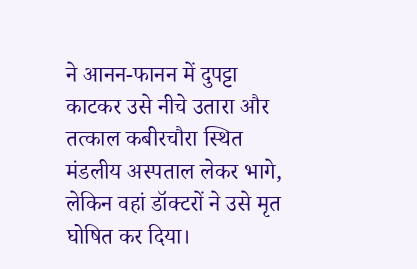ने आनन-फानन में दुपट्टा काटकर उसे नीचे उतारा और तत्काल कबीरचौरा स्थित मंडलीय अस्पताल लेकर भागे, लेकिन वहां डॉक्टरों ने उसे मृत घोषित कर दिया।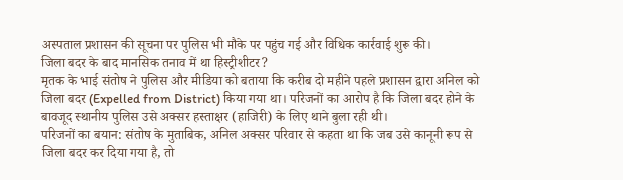अस्पताल प्रशासन की सूचना पर पुलिस भी मौके पर पहुंच गई और विधिक कार्रवाई शुरू की।
जिला बदर के बाद मानसिक तनाव में था हिस्ट्रीशीटर?
मृतक के भाई संतोष ने पुलिस और मीडिया को बताया कि करीब दो महीने पहले प्रशासन द्वारा अनिल को जिला बदर (Expelled from District) किया गया था। परिजनों का आरोप है कि जिला बदर होने के बावजूद स्थानीय पुलिस उसे अक्सर हस्ताक्षर (हाजिरी) के लिए थाने बुला रही थी।
परिजनों का बयान: संतोष के मुताबिक, अनिल अक्सर परिवार से कहता था कि जब उसे कानूनी रूप से जिला बदर कर दिया गया है, तो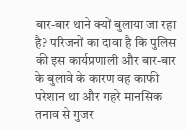बार-बार थाने क्यों बुलाया जा रहा है? परिजनों का दावा है कि पुलिस की इस कार्यप्रणाली और बार-बार के बुलावे के कारण वह काफी परेशान था और गहरे मानसिक तनाव से गुजर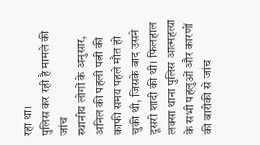रहा था।
पुलिस कर रही है मामले की जांच
स्थानीय लोगों के अनुसार, अनिल की पहली पत्नी की काफी समय पहले मौत हो चुकी थी, जिसके बाद उसने दूसरी शादी की थी। फिलहाल लक्सा थाना पुलिस आत्महत्या के सभी पहलुओं और कारणों की बारीकी से जांच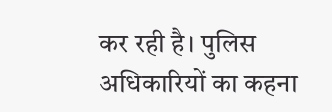कर रही है। पुलिस अधिकारियों का कहना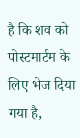है कि शव को पोस्टमार्टम के लिए भेज दिया गया है,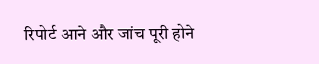रिपोर्ट आने और जांच पूरी होने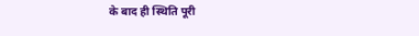के बाद ही स्थिति पूरी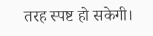तरह स्पष्ट हो सकेगी।